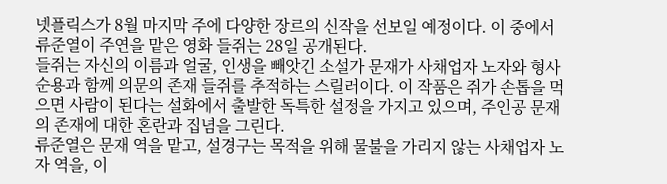넷플릭스가 8월 마지막 주에 다양한 장르의 신작을 선보일 예정이다. 이 중에서 류준열이 주연을 맡은 영화 들쥐는 28일 공개된다.
들쥐는 자신의 이름과 얼굴, 인생을 빼앗긴 소설가 문재가 사채업자 노자와 형사 순용과 함께 의문의 존재 들쥐를 추적하는 스릴러이다. 이 작품은 쥐가 손톱을 먹으면 사람이 된다는 설화에서 출발한 독특한 설정을 가지고 있으며, 주인공 문재의 존재에 대한 혼란과 집념을 그린다.
류준열은 문재 역을 맡고, 설경구는 목적을 위해 물불을 가리지 않는 사채업자 노자 역을, 이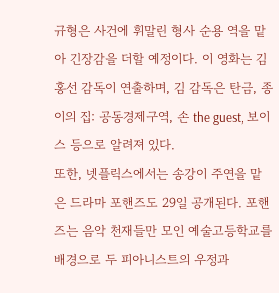규형은 사건에 휘말린 형사 순용 역을 맡아 긴장감을 더할 예정이다. 이 영화는 김홍선 감독이 연출하며, 김 감독은 탄금, 종이의 집: 공동경제구역, 손 the guest, 보이스 등으로 알려져 있다.
또한, 넷플릭스에서는 송강이 주연을 맡은 드라마 포핸즈도 29일 공개된다. 포핸즈는 음악 천재들만 모인 예술고등학교를 배경으로 두 피아니스트의 우정과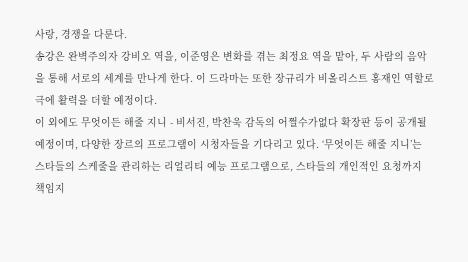사랑, 경쟁을 다룬다.
송강은 완벽주의자 강비오 역을, 이준영은 변화를 겪는 최정요 역을 맡아, 두 사람의 음악을 통해 서로의 세계를 만나게 한다. 이 드라마는 또한 장규리가 비올리스트 홍재인 역할로 극에 활력을 더할 예정이다.
이 외에도 무엇이든 해줄 지니 - 비서진, 박찬욱 감독의 어쩔수가없다 확장판 등이 공개될 예정이며, 다양한 장르의 프로그램이 시청자들을 기다리고 있다. ‘무엇이든 해줄 지니’는 스타들의 스케줄을 관리하는 리얼리티 예능 프로그램으로, 스타들의 개인적인 요청까지 책임지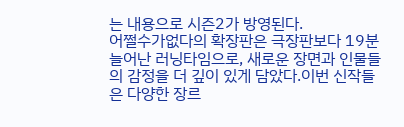는 내용으로 시즌2가 방영된다.
어쩔수가없다의 확장판은 극장판보다 19분 늘어난 러닝타임으로, 새로운 장면과 인물들의 감정을 더 깊이 있게 담았다.이번 신작들은 다양한 장르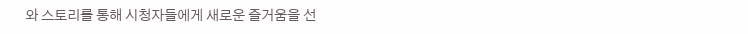와 스토리를 통해 시청자들에게 새로운 즐거움을 선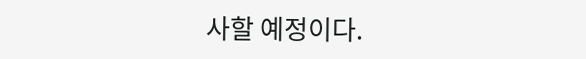사할 예정이다.